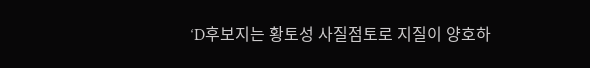‘D후보지는 황토성 사질점토로 지질이 양호하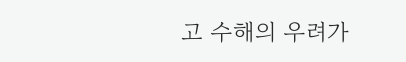고 수해의 우려가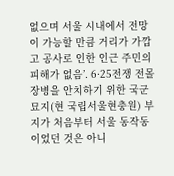없으며 서울 시내에서 전망이 가능할 만큼 거리가 가깝고 공사로 인한 인근 주민의 피해가 없음’. 6·25전쟁 전몰장병을 안치하기 위한 국군묘지(현 국립서울현충원) 부지가 처음부터 서울 동작동이었던 것은 아니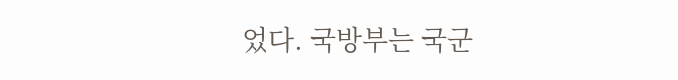었다. 국방부는 국군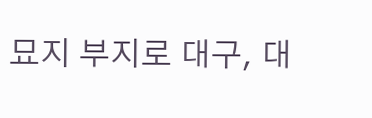묘지 부지로 대구, 대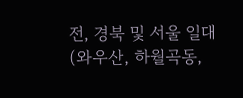전, 경북 및 서울 일대(와우산, 하월곡동,